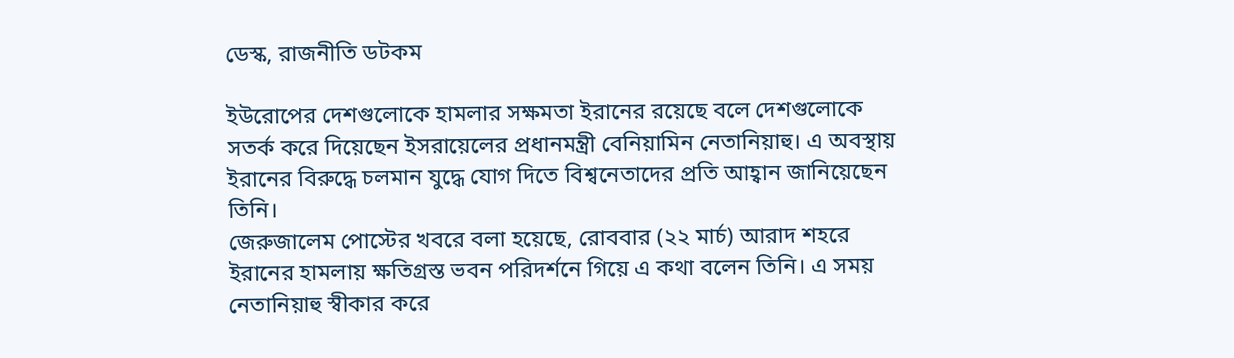ডেস্ক, রাজনীতি ডটকম

ইউরোপের দেশগুলোকে হামলার সক্ষমতা ইরানের রয়েছে বলে দেশগুলোকে সতর্ক করে দিয়েছেন ইসরায়েলের প্রধানমন্ত্রী বেনিয়ামিন নেতানিয়াহু। এ অবস্থায় ইরানের বিরুদ্ধে চলমান যুদ্ধে যোগ দিতে বিশ্বনেতাদের প্রতি আহ্বান জানিয়েছেন তিনি।
জেরুজালেম পোস্টের খবরে বলা হয়েছে, রোববার (২২ মার্চ) আরাদ শহরে ইরানের হামলায় ক্ষতিগ্রস্ত ভবন পরিদর্শনে গিয়ে এ কথা বলেন তিনি। এ সময় নেতানিয়াহু স্বীকার করে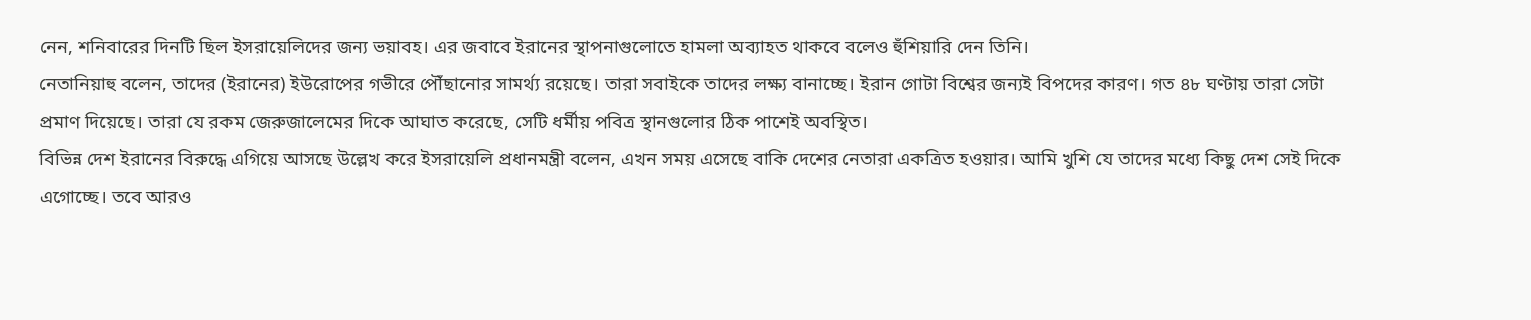নেন, শনিবারের দিনটি ছিল ইসরায়েলিদের জন্য ভয়াবহ। এর জবাবে ইরানের স্থাপনাগুলোতে হামলা অব্যাহত থাকবে বলেও হুঁশিয়ারি দেন তিনি।
নেতানিয়াহু বলেন, তাদের (ইরানের) ইউরোপের গভীরে পৌঁছানোর সামর্থ্য রয়েছে। তারা সবাইকে তাদের লক্ষ্য বানাচ্ছে। ইরান গোটা বিশ্বের জন্যই বিপদের কারণ। গত ৪৮ ঘণ্টায় তারা সেটা প্রমাণ দিয়েছে। তারা যে রকম জেরুজালেমের দিকে আঘাত করেছে, সেটি ধর্মীয় পবিত্র স্থানগুলোর ঠিক পাশেই অবস্থিত।
বিভিন্ন দেশ ইরানের বিরুদ্ধে এগিয়ে আসছে উল্লেখ করে ইসরায়েলি প্রধানমন্ত্রী বলেন, এখন সময় এসেছে বাকি দেশের নেতারা একত্রিত হওয়ার। আমি খুশি যে তাদের মধ্যে কিছু দেশ সেই দিকে এগোচ্ছে। তবে আরও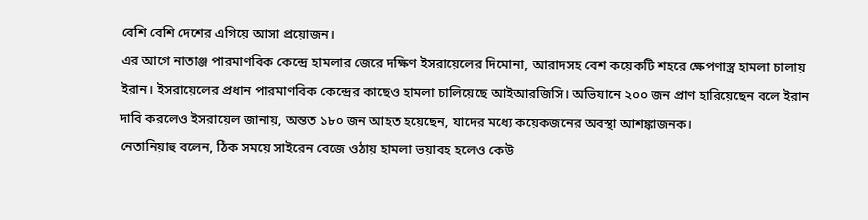বেশি বেশি দেশের এগিয়ে আসা প্রয়োজন।
এর আগে নাতাঞ্জ পারমাণবিক কেন্দ্রে হামলার জেরে দক্ষিণ ইসরায়েলের দিমোনা, আরাদসহ বেশ কয়েকটি শহরে ক্ষেপণাস্ত্র হামলা চালায় ইরান। ইসরায়েলের প্রধান পারমাণবিক কেন্দ্রের কাছেও হামলা চালিয়েছে আইআরজিসি। অভিযানে ২০০ জন প্রাণ হারিয়েছেন বলে ইরান দাবি করলেও ইসরায়েল জানায়, অন্তত ১৮০ জন আহত হয়েছেন, যাদের মধ্যে কয়েকজনের অবস্থা আশঙ্কাজনক।
নেতানিয়াহু বলেন, ঠিক সময়ে সাইরেন বেজে ওঠায় হামলা ভয়াবহ হলেও কেউ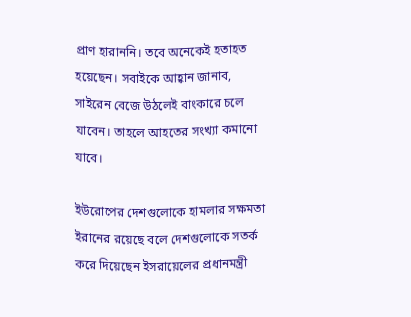প্রাণ হারাননি। তবে অনেকেই হতাহত হয়েছেন। সবাইকে আহ্বান জানাব, সাইরেন বেজে উঠলেই বাংকারে চলে যাবেন। তাহলে আহতের সংখ্যা কমানো যাবে।

ইউরোপের দেশগুলোকে হামলার সক্ষমতা ইরানের রয়েছে বলে দেশগুলোকে সতর্ক করে দিয়েছেন ইসরায়েলের প্রধানমন্ত্রী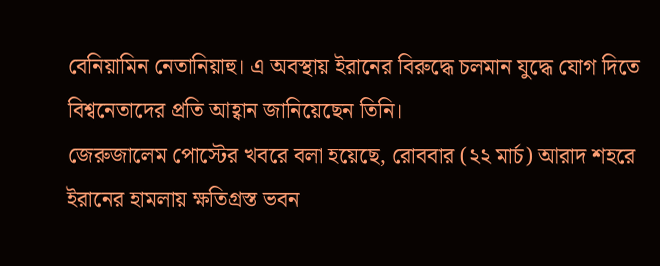বেনিয়ামিন নেতানিয়াহু। এ অবস্থায় ইরানের বিরুদ্ধে চলমান যুদ্ধে যোগ দিতে বিশ্বনেতাদের প্রতি আহ্বান জানিয়েছেন তিনি।
জেরুজালেম পোস্টের খবরে বলা হয়েছে, রোববার (২২ মার্চ) আরাদ শহরে ইরানের হামলায় ক্ষতিগ্রস্ত ভবন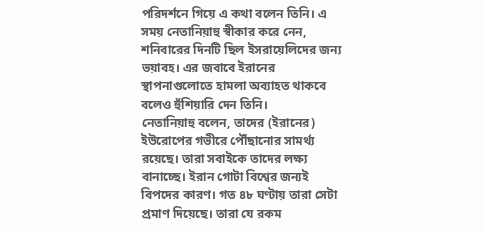পরিদর্শনে গিয়ে এ কথা বলেন তিনি। এ সময় নেতানিয়াহু স্বীকার করে নেন, শনিবারের দিনটি ছিল ইসরায়েলিদের জন্য ভয়াবহ। এর জবাবে ইরানের স্থাপনাগুলোতে হামলা অব্যাহত থাকবে বলেও হুঁশিয়ারি দেন তিনি।
নেতানিয়াহু বলেন, তাদের (ইরানের) ইউরোপের গভীরে পৌঁছানোর সামর্থ্য রয়েছে। তারা সবাইকে তাদের লক্ষ্য বানাচ্ছে। ইরান গোটা বিশ্বের জন্যই বিপদের কারণ। গত ৪৮ ঘণ্টায় তারা সেটা প্রমাণ দিয়েছে। তারা যে রকম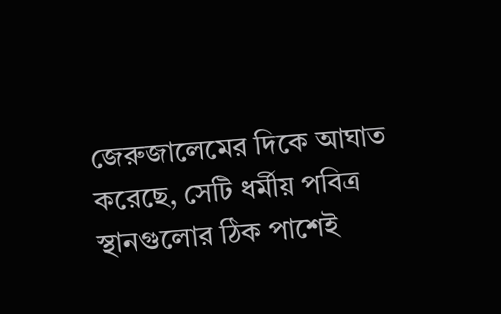জেরুজালেমের দিকে আঘাত করেছে, সেটি ধর্মীয় পবিত্র স্থানগুলোর ঠিক পাশেই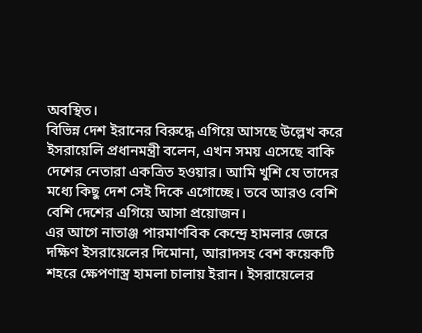অবস্থিত।
বিভিন্ন দেশ ইরানের বিরুদ্ধে এগিয়ে আসছে উল্লেখ করে ইসরায়েলি প্রধানমন্ত্রী বলেন, এখন সময় এসেছে বাকি দেশের নেতারা একত্রিত হওয়ার। আমি খুশি যে তাদের মধ্যে কিছু দেশ সেই দিকে এগোচ্ছে। তবে আরও বেশি বেশি দেশের এগিয়ে আসা প্রয়োজন।
এর আগে নাতাঞ্জ পারমাণবিক কেন্দ্রে হামলার জেরে দক্ষিণ ইসরায়েলের দিমোনা, আরাদসহ বেশ কয়েকটি শহরে ক্ষেপণাস্ত্র হামলা চালায় ইরান। ইসরায়েলের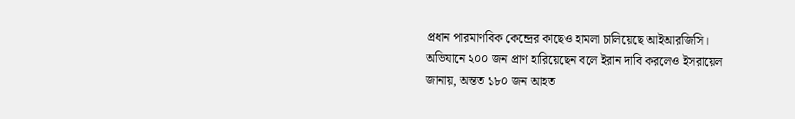প্রধান পারমাণবিক কেন্দ্রের কাছেও হামলা চালিয়েছে আইআরজিসি। অভিযানে ২০০ জন প্রাণ হারিয়েছেন বলে ইরান দাবি করলেও ইসরায়েল জানায়, অন্তত ১৮০ জন আহত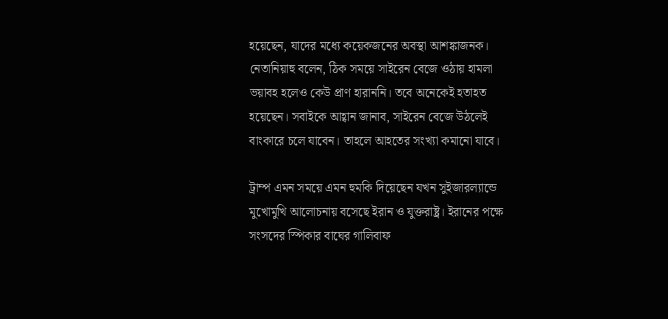হয়েছেন, যাদের মধ্যে কয়েকজনের অবস্থা আশঙ্কাজনক।
নেতানিয়াহু বলেন, ঠিক সময়ে সাইরেন বেজে ওঠায় হামলা ভয়াবহ হলেও কেউ প্রাণ হারাননি। তবে অনেকেই হতাহত হয়েছেন। সবাইকে আহ্বান জানাব, সাইরেন বেজে উঠলেই বাংকারে চলে যাবেন। তাহলে আহতের সংখ্যা কমানো যাবে।

ট্রাম্প এমন সময়ে এমন হুমকি দিয়েছেন যখন সুইজারল্যান্ডে মুখোমুখি আলোচনায় বসেছে ইরান ও যুক্তরাষ্ট্র। ইরানের পক্ষে সংসদের স্পিকার বাঘের গালিবাফ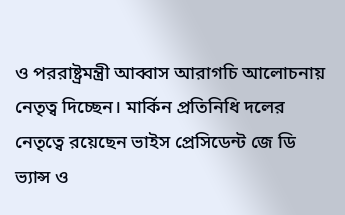ও পররাষ্ট্রমন্ত্রী আব্বাস আরাগচি আলোচনায় নেতৃত্ব দিচ্ছেন। মার্কিন প্রতিনিধি দলের নেতৃত্বে রয়েছেন ভাইস প্রেসিডেন্ট জে ডি ভ্যান্স ও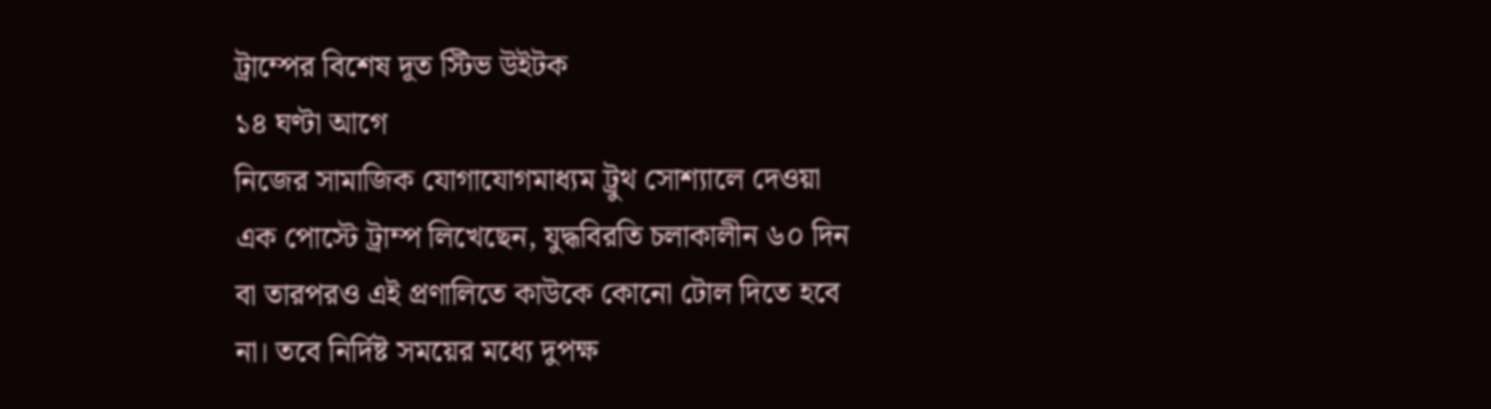ট্রাম্পের বিশেষ দূত স্টিভ উইটক
১৪ ঘণ্টা আগে
নিজের সামাজিক যোগাযোগমাধ্যম ট্রুথ সোশ্যালে দেওয়া এক পোস্টে ট্রাম্প লিখেছেন, যুদ্ধবিরতি চলাকালীন ৬০ দিন বা তারপরও এই প্রণালিতে কাউকে কোনো টোল দিতে হবে না। তবে নির্দিষ্ট সময়ের মধ্যে দুপক্ষ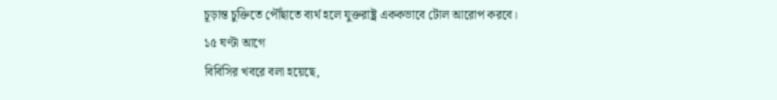চূড়ান্ত চুক্তিতে পৌঁছাতে ব্যর্থ হলে যুক্তরাষ্ট্র এককভাবে টোল আরোপ করবে।
১৫ ঘণ্টা আগে
বিবিসির খবরে বলা হয়েছে,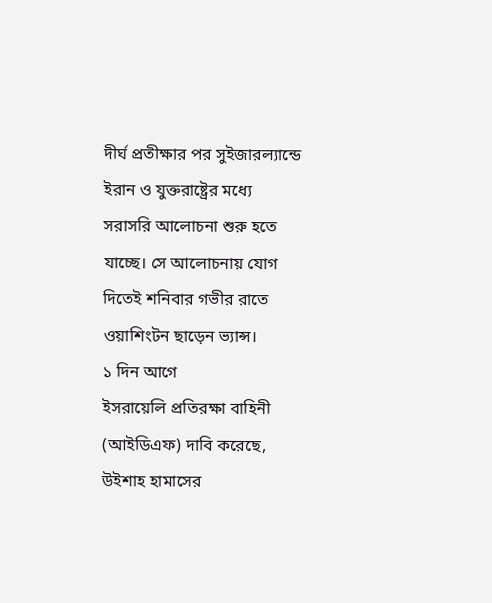দীর্ঘ প্রতীক্ষার পর সুইজারল্যান্ডে ইরান ও যুক্তরাষ্ট্রের মধ্যে সরাসরি আলোচনা শুরু হতে যাচ্ছে। সে আলোচনায় যোগ দিতেই শনিবার গভীর রাতে ওয়াশিংটন ছাড়েন ভ্যান্স।
১ দিন আগে
ইসরায়েলি প্রতিরক্ষা বাহিনী (আইডিএফ) দাবি করেছে, উইশাহ হামাসের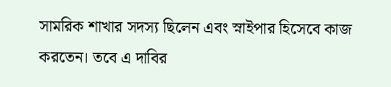সামরিক শাখার সদস্য ছিলেন এবং স্নাইপার হিসেবে কাজ করতেন। তবে এ দাবির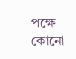পক্ষে কোনো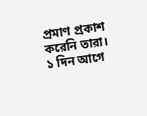প্রমাণ প্রকাশ করেনি তারা।
১ দিন আগে